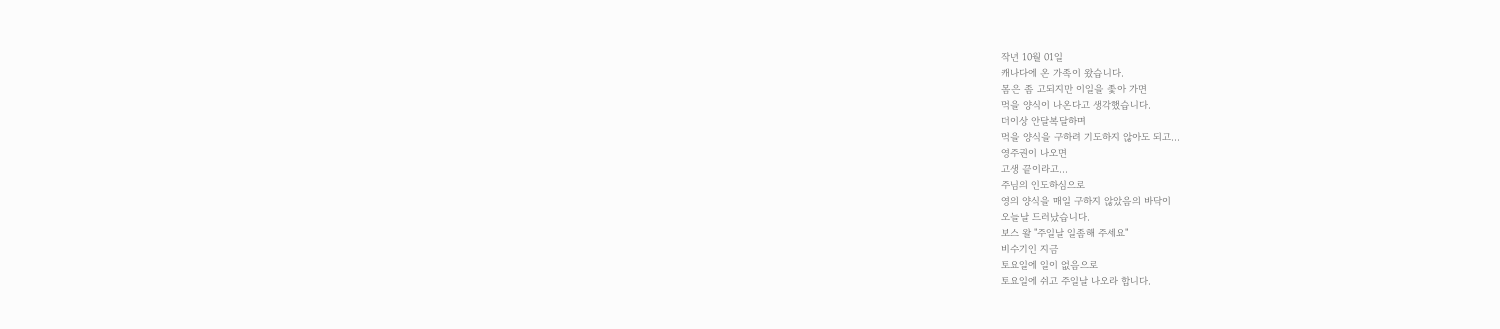작년 10월 01일
캐나다에 온 가족이 왔습니다.
몸은 좀 고되지만 이일을 좇아 가면
먹을 양식이 나온다고 생각했습니다.
더이상 안달복달하며
먹을 양식을 구하려 기도하지 않아도 되고...
영주권이 나오면
고생 끝이라고...
주님의 인도하심으로
영의 양식을 매일 구하지 않았음의 바닥이
오늘날 드러났습니다.
보스 왈 "주일날 일좀해 주세요"
비수기인 지금
토요일에 일이 없음으로
토요일에 쉬고 주일날 나오라 합니다.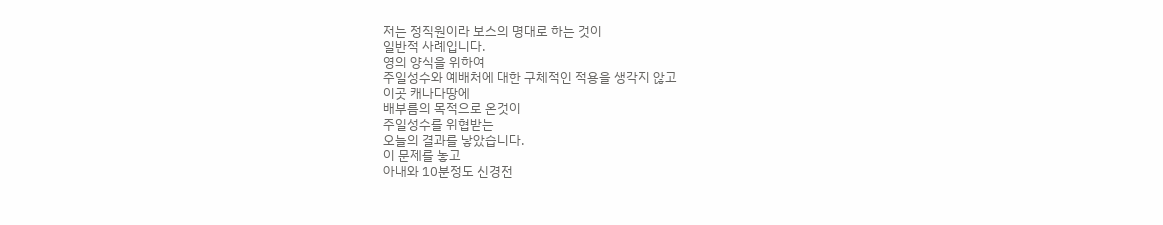저는 정직원이라 보스의 명대로 하는 것이
일반적 사례입니다.
영의 양식을 위하여
주일성수와 예배처에 대한 구체적인 적용을 생각지 않고
이곳 캐나다땅에
배부름의 목적으로 온것이
주일성수를 위협받는
오늘의 결과를 낳았습니다.
이 문제를 놓고
아내와 10분정도 신경전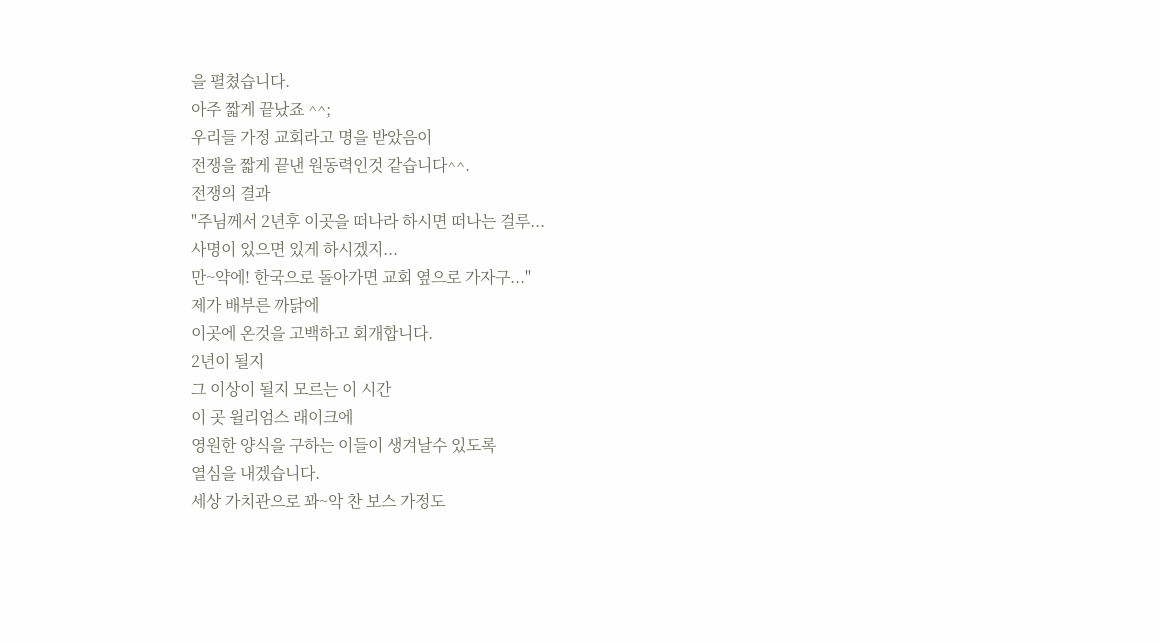을 펼쳤습니다.
아주 짧게 끝났죠 ^^;
우리들 가정 교회라고 명을 받았음이
전쟁을 짧게 끝낸 원동력인것 같습니다^^.
전쟁의 결과
"주님께서 2년후 이곳을 떠나라 하시면 떠나는 걸루...
사명이 있으면 있게 하시겠지...
만~약에! 한국으로 돌아가면 교회 옆으로 가자구..."
제가 배부른 까닭에
이곳에 온것을 고백하고 회개합니다.
2년이 될지
그 이상이 될지 모르는 이 시간
이 곳 윌리엄스 래이크에
영원한 양식을 구하는 이들이 생겨날수 있도록
열심을 내겠습니다.
세상 가치관으로 꽈~악 찬 보스 가정도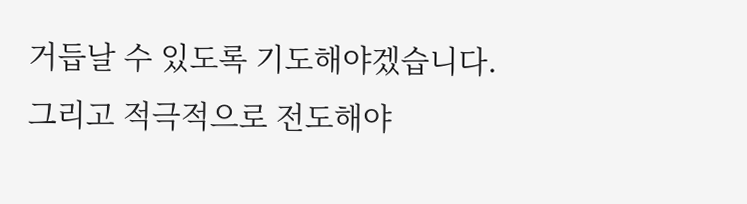거듭날 수 있도록 기도해야겠습니다.
그리고 적극적으로 전도해야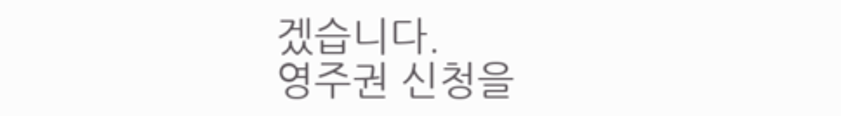겠습니다.
영주권 신청을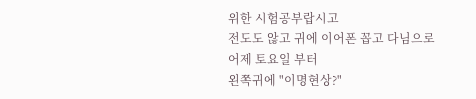위한 시험공부랍시고
전도도 않고 귀에 이어폰 꼽고 다님으로
어제 토요일 부터
왼쪽귀에 "이명현상?"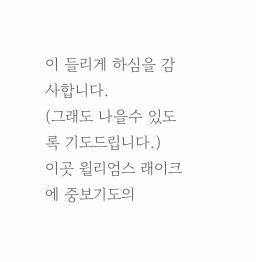이 들리게 하심을 감사합니다.
(그래도 나을수 있도록 기도드립니다.)
이곳 윌리엄스 래이크에 중보기도의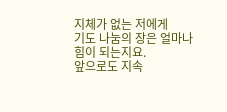지체가 없는 저에게
기도 나눔의 장은 얼마나 힘이 되는지요.
앞으로도 지속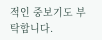적인 중보기도 부탁합니다.